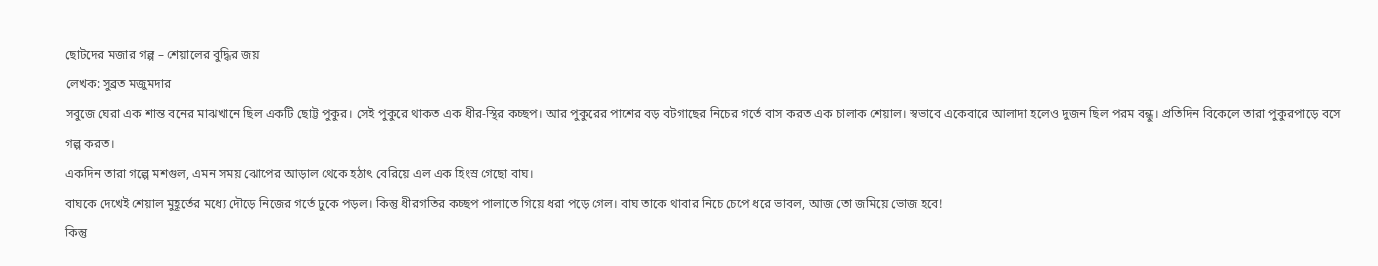ছোটদের মজার গল্প – শেয়ালের বুদ্ধির জয়
লেখক: সুব্রত মজুমদার
সবুজে ঘেরা এক শান্ত বনের মাঝখানে ছিল একটি ছোট্ট পুকুর। সেই পুকুরে থাকত এক ধীর-স্থির কচ্ছপ। আর পুকুরের পাশের বড় বটগাছের নিচের গর্তে বাস করত এক চালাক শেয়াল। স্বভাবে একেবারে আলাদা হলেও দুজন ছিল পরম বন্ধু। প্রতিদিন বিকেলে তারা পুকুরপাড়ে বসে গল্প করত।
একদিন তারা গল্পে মশগুল, এমন সময় ঝোপের আড়াল থেকে হঠাৎ বেরিয়ে এল এক হিংস্র গেছো বাঘ।
বাঘকে দেখেই শেয়াল মুহূর্তের মধ্যে দৌড়ে নিজের গর্তে ঢুকে পড়ল। কিন্তু ধীরগতির কচ্ছপ পালাতে গিয়ে ধরা পড়ে গেল। বাঘ তাকে থাবার নিচে চেপে ধরে ভাবল, আজ তো জমিয়ে ভোজ হবে!
কিন্তু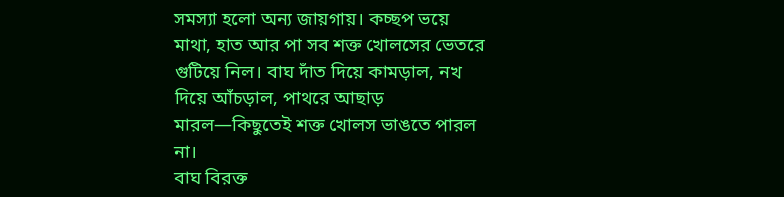সমস্যা হলো অন্য জায়গায়। কচ্ছপ ভয়ে মাথা, হাত আর পা সব শক্ত খোলসের ভেতরে গুটিয়ে নিল। বাঘ দাঁত দিয়ে কামড়াল, নখ দিয়ে আঁচড়াল, পাথরে আছাড় মারল—কিছুতেই শক্ত খোলস ভাঙতে পারল না।
বাঘ বিরক্ত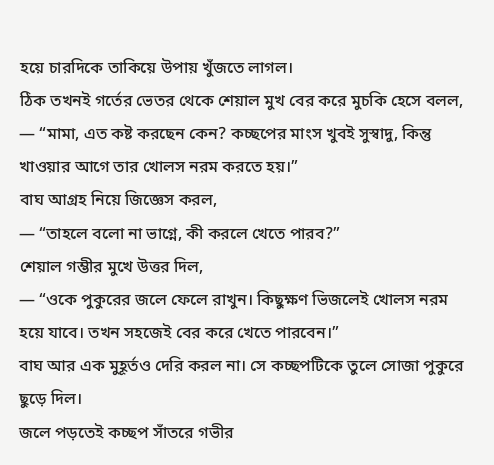হয়ে চারদিকে তাকিয়ে উপায় খুঁজতে লাগল।
ঠিক তখনই গর্তের ভেতর থেকে শেয়াল মুখ বের করে মুচকি হেসে বলল,
— “মামা, এত কষ্ট করছেন কেন? কচ্ছপের মাংস খুবই সুস্বাদু, কিন্তু খাওয়ার আগে তার খোলস নরম করতে হয়।”
বাঘ আগ্রহ নিয়ে জিজ্ঞেস করল,
— “তাহলে বলো না ভাগ্নে, কী করলে খেতে পারব?”
শেয়াল গম্ভীর মুখে উত্তর দিল,
— “ওকে পুকুরের জলে ফেলে রাখুন। কিছুক্ষণ ভিজলেই খোলস নরম হয়ে যাবে। তখন সহজেই বের করে খেতে পারবেন।”
বাঘ আর এক মুহূর্তও দেরি করল না। সে কচ্ছপটিকে তুলে সোজা পুকুরে ছুড়ে দিল।
জলে পড়তেই কচ্ছপ সাঁতরে গভীর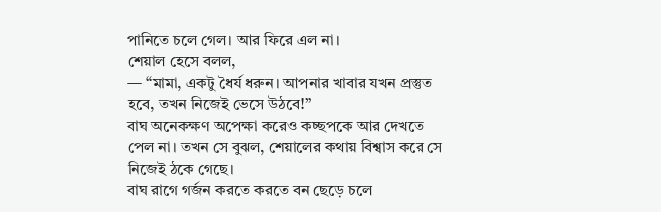পানিতে চলে গেল। আর ফিরে এল না।
শেয়াল হেসে বলল,
— “মামা, একটু ধৈর্য ধরুন। আপনার খাবার যখন প্রস্তুত হবে, তখন নিজেই ভেসে উঠবে!”
বাঘ অনেকক্ষণ অপেক্ষা করেও কচ্ছপকে আর দেখতে পেল না। তখন সে বুঝল, শেয়ালের কথায় বিশ্বাস করে সে নিজেই ঠকে গেছে।
বাঘ রাগে গর্জন করতে করতে বন ছেড়ে চলে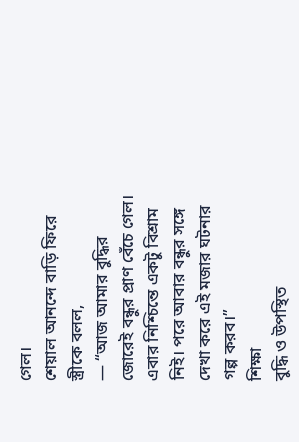গেল।
শেয়াল আনন্দে বাড়ি ফিরে স্ত্রীকে বলল,
— “আজ আমার বুদ্ধির জোরেই বন্ধুর প্রাণ বেঁচে গেল। এবার নিশ্চিন্তে একটু বিশ্রাম নিই। পরে আবার বন্ধুর সঙ্গে দেখা করে এই মজার ঘটনার গল্প করব।”
শিক্ষা
বুদ্ধি ও উপস্থিত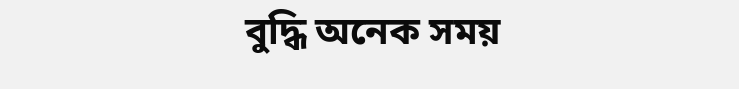বুদ্ধি অনেক সময়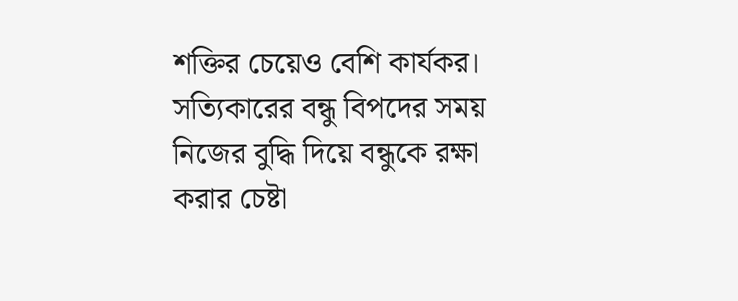শক্তির চেয়েও বেশি কার্যকর। সত্যিকারের বন্ধু বিপদের সময় নিজের বুদ্ধি দিয়ে বন্ধুকে রক্ষা করার চেষ্টা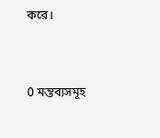করে।


0 মন্তব্যসমূহ